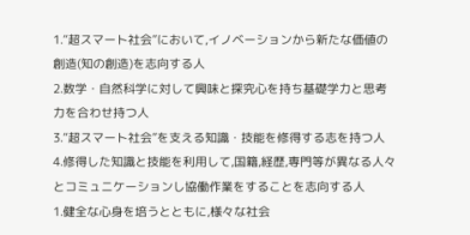1.“超スマート社会”において,イノベーションから新たな価値の創造(知の創造)を志向する人
2.数学・自然科学に対して興味と探究心を持ち基礎学力と思考力を合わせ持つ人
3.“超スマート社会”を支える知識・技能を修得する志を持つ人
4.修得した知識と技能を利用して,国籍,経歴,専門等が異なる人々とコミュニケーションし協働作業をすることを志向する人
1.健全な心身を培うとともに,様々な社会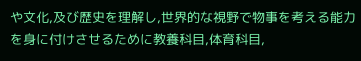や文化,及び歴史を理解し,世界的な視野で物事を考える能力を身に付けさせるために教養科目,体育科目,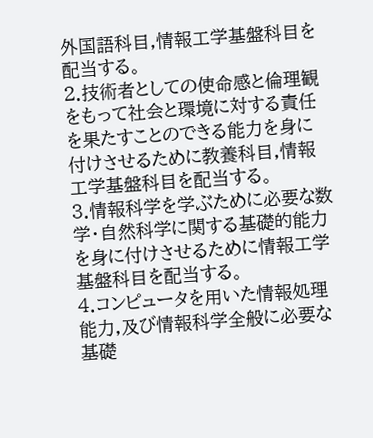外国語科目,情報工学基盤科目を配当する。
2.技術者としての使命感と倫理観をもって社会と環境に対する責任を果たすことのできる能力を身に付けさせるために教養科目,情報工学基盤科目を配当する。
3.情報科学を学ぶために必要な数学・自然科学に関する基礎的能力を身に付けさせるために情報工学基盤科目を配当する。
4.コンピュータを用いた情報処理能力,及び情報科学全般に必要な基礎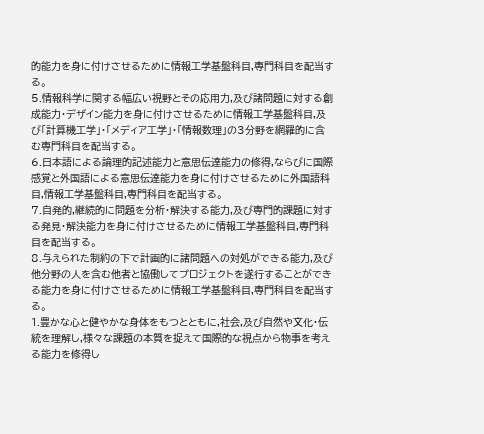的能力を身に付けさせるために情報工学基盤科目,専門科目を配当する。
5.情報科学に関する幅広い視野とその応用力,及び諸問題に対する創成能力・デザイン能力を身に付けさせるために情報工学基盤科目,及び「計算機工学」・「メディア工学」・「情報数理」の3分野を網羅的に含む専門科目を配当する。
6.日本語による論理的記述能力と意思伝達能力の修得,ならびに国際感覚と外国語による意思伝達能力を身に付けさせるために外国語科目,情報工学基盤科目,専門科目を配当する。
7.自発的,継続的に問題を分析・解決する能力,及び専門的課題に対する発見・解決能力を身に付けさせるために情報工学基盤科目,専門科目を配当する。
8.与えられた制約の下で計画的に諸問題への対処ができる能力,及び他分野の人を含む他者と協働してプロジェクトを遂行することができる能力を身に付けさせるために情報工学基盤科目,専門科目を配当する。
1.豊かな心と健やかな身体をもつとともに,社会,及び自然や文化・伝統を理解し,様々な課題の本質を捉えて国際的な視点から物事を考える能力を修得し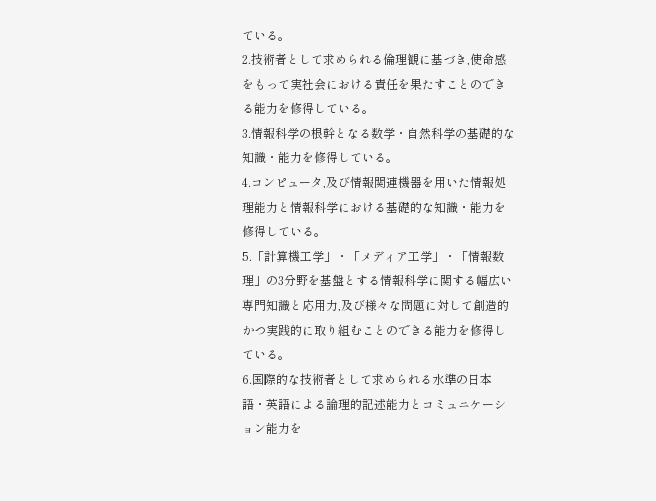ている。
2.技術者として求められる倫理観に基づき,使命感をもって実社会における責任を果たすことのできる能力を修得している。
3.情報科学の根幹となる数学・自然科学の基礎的な知識・能力を修得している。
4.コンピュータ,及び情報関連機器を用いた情報処理能力と情報科学における基礎的な知識・能力を修得している。
5.「計算機工学」・「メディア工学」・「情報数理」の3分野を基盤とする情報科学に関する幅広い専門知識と応用力,及び様々な問題に対して創造的かつ実践的に取り組むことのできる能力を修得している。
6.国際的な技術者として求められる水準の日本語・英語による論理的記述能力とコミュニケーション能力を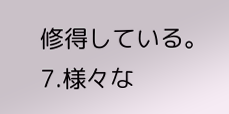修得している。
7.様々な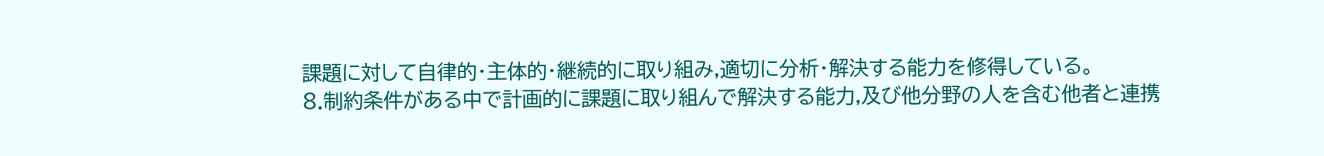課題に対して自律的・主体的・継続的に取り組み,適切に分析・解決する能力を修得している。
8.制約条件がある中で計画的に課題に取り組んで解決する能力,及び他分野の人を含む他者と連携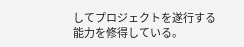してプロジェクトを遂行する能力を修得している。